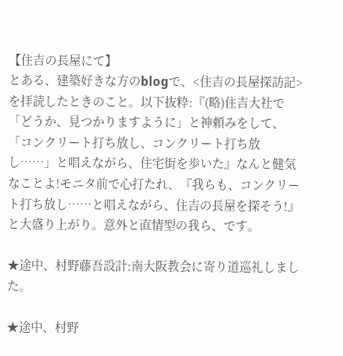【住吉の長屋にて】
とある、建築好きな方のblogで、<住吉の長屋探訪記>を拝読したときのこと。以下抜粋:『(略)住吉大社で「どうか、見つかりますように」と神頼みをして、「コンクリート打ち放し、コンクリート打ち放し……」と唱えながら、住宅街を歩いた』なんと健気なことよ!モニタ前で心打たれ、『我らも、コンクリート打ち放し……と唱えながら、住吉の長屋を探そう!』と大盛り上がり。意外と直情型の我ら、です。

★途中、村野藤吾設計:南大阪教会に寄り道巡礼しました。

★途中、村野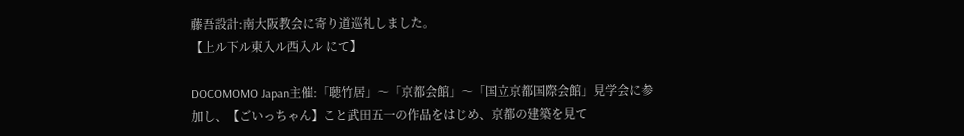藤吾設計:南大阪教会に寄り道巡礼しました。
【上ル下ル東入ル西入ル にて】

DOCOMOMO Japan主催:「聴竹居」〜「京都会館」〜「国立京都国際会館」見学会に参加し、【ごいっちゃん】こと武田五一の作品をはじめ、京都の建築を見て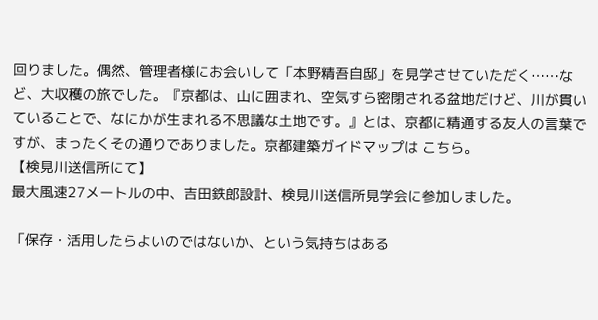回りました。偶然、管理者様にお会いして「本野精吾自邸」を見学させていただく……など、大収穫の旅でした。『京都は、山に囲まれ、空気すら密閉される盆地だけど、川が貫いていることで、なにかが生まれる不思議な土地です。』とは、京都に精通する友人の言葉ですが、まったくその通りでありました。京都建築ガイドマップは こちら。
【検見川送信所にて】
最大風速27メートルの中、吉田鉄郎設計、検見川送信所見学会に参加しました。

「保存・活用したらよいのではないか、という気持ちはある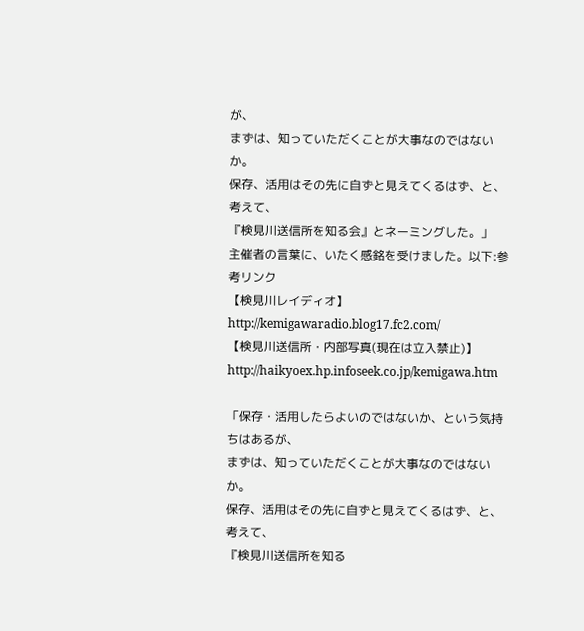が、
まずは、知っていただくことが大事なのではないか。
保存、活用はその先に自ずと見えてくるはず、と、考えて、
『検見川送信所を知る会』とネーミングした。」
主催者の言葉に、いたく感銘を受けました。以下:参考リンク
【検見川レイディオ】
http://kemigawaradio.blog17.fc2.com/
【検見川送信所・内部写真(現在は立入禁止)】
http://haikyoex.hp.infoseek.co.jp/kemigawa.htm

「保存・活用したらよいのではないか、という気持ちはあるが、
まずは、知っていただくことが大事なのではないか。
保存、活用はその先に自ずと見えてくるはず、と、考えて、
『検見川送信所を知る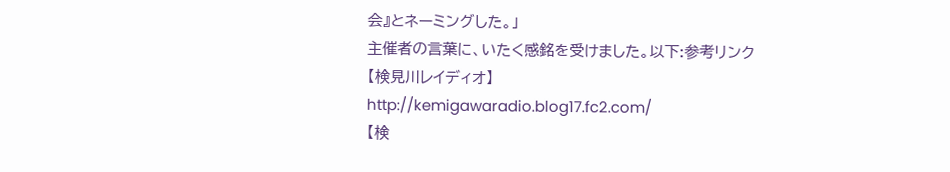会』とネーミングした。」
主催者の言葉に、いたく感銘を受けました。以下:参考リンク
【検見川レイディオ】
http://kemigawaradio.blog17.fc2.com/
【検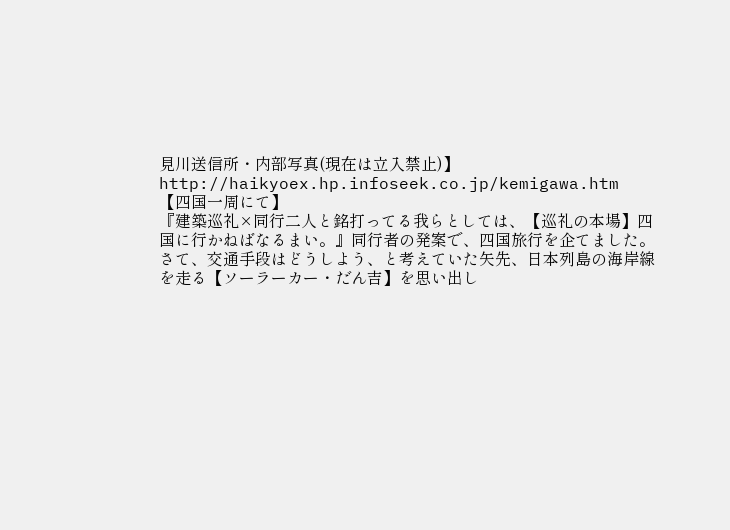見川送信所・内部写真(現在は立入禁止)】
http://haikyoex.hp.infoseek.co.jp/kemigawa.htm
【四国一周にて】
『建築巡礼×同行二人と銘打ってる我らとしては、【巡礼の本場】四国に行かねばなるまい。』同行者の発案で、四国旅行を企てました。さて、交通手段はどうしよう、と考えていた矢先、日本列島の海岸線を走る【ソーラーカー・だん吉】を思い出し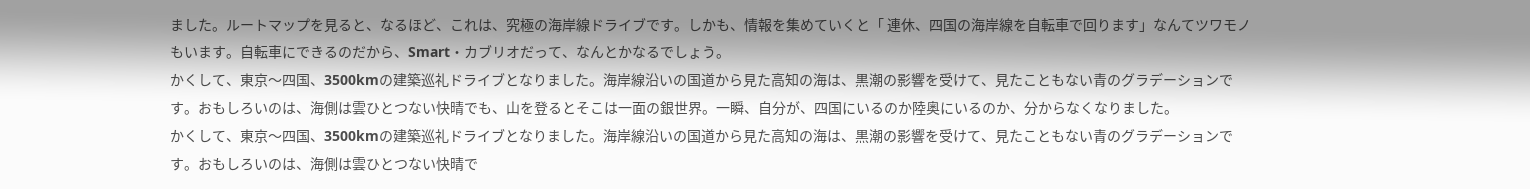ました。ルートマップを見ると、なるほど、これは、究極の海岸線ドライブです。しかも、情報を集めていくと「 連休、四国の海岸線を自転車で回ります」なんてツワモノもいます。自転車にできるのだから、Smart・カブリオだって、なんとかなるでしょう。
かくして、東京〜四国、3500kmの建築巡礼ドライブとなりました。海岸線沿いの国道から見た高知の海は、黒潮の影響を受けて、見たこともない青のグラデーションです。おもしろいのは、海側は雲ひとつない快晴でも、山を登るとそこは一面の銀世界。一瞬、自分が、四国にいるのか陸奥にいるのか、分からなくなりました。
かくして、東京〜四国、3500kmの建築巡礼ドライブとなりました。海岸線沿いの国道から見た高知の海は、黒潮の影響を受けて、見たこともない青のグラデーションです。おもしろいのは、海側は雲ひとつない快晴で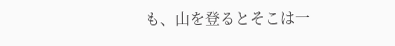も、山を登るとそこは一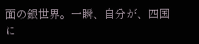面の銀世界。一瞬、自分が、四国に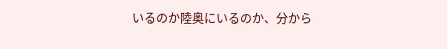いるのか陸奥にいるのか、分から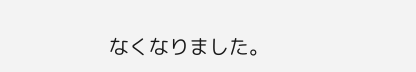なくなりました。